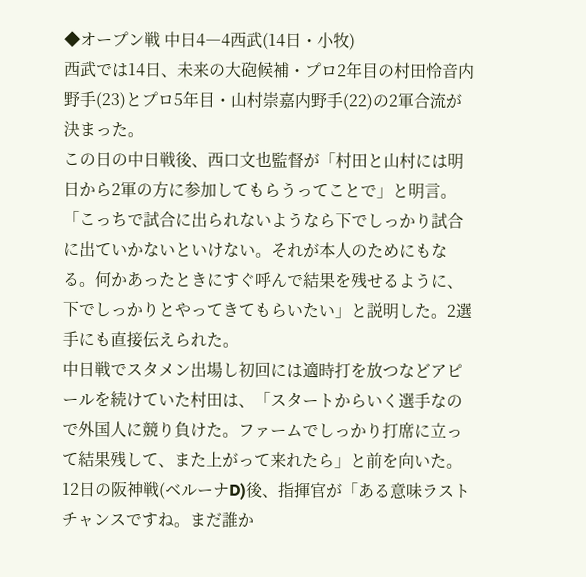◆オープン戦 中日4―4西武(14日・小牧)
西武では14日、未来の大砲候補・プロ2年目の村田怜音内野手(23)とプロ5年目・山村崇嘉内野手(22)の2軍合流が決まった。
この日の中日戦後、西口文也監督が「村田と山村には明日から2軍の方に参加してもらうってことで」と明言。「こっちで試合に出られないようなら下でしっかり試合に出ていかないといけない。それが本人のためにもなる。何かあったときにすぐ呼んで結果を残せるように、下でしっかりとやってきてもらいたい」と説明した。2選手にも直接伝えられた。
中日戦でスタメン出場し初回には適時打を放つなどアピールを続けていた村田は、「スタートからいく選手なので外国人に競り負けた。ファームでしっかり打席に立って結果残して、また上がって来れたら」と前を向いた。
12日の阪神戦(ベルーナD)後、指揮官が「ある意味ラストチャンスですね。まだ誰か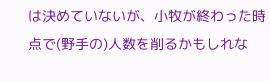は決めていないが、小牧が終わった時点で(野手の)人数を削るかもしれな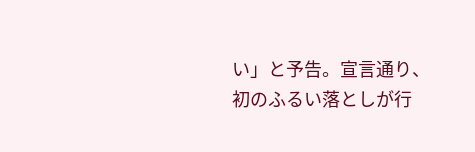い」と予告。宣言通り、初のふるい落としが行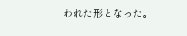われた形となった。